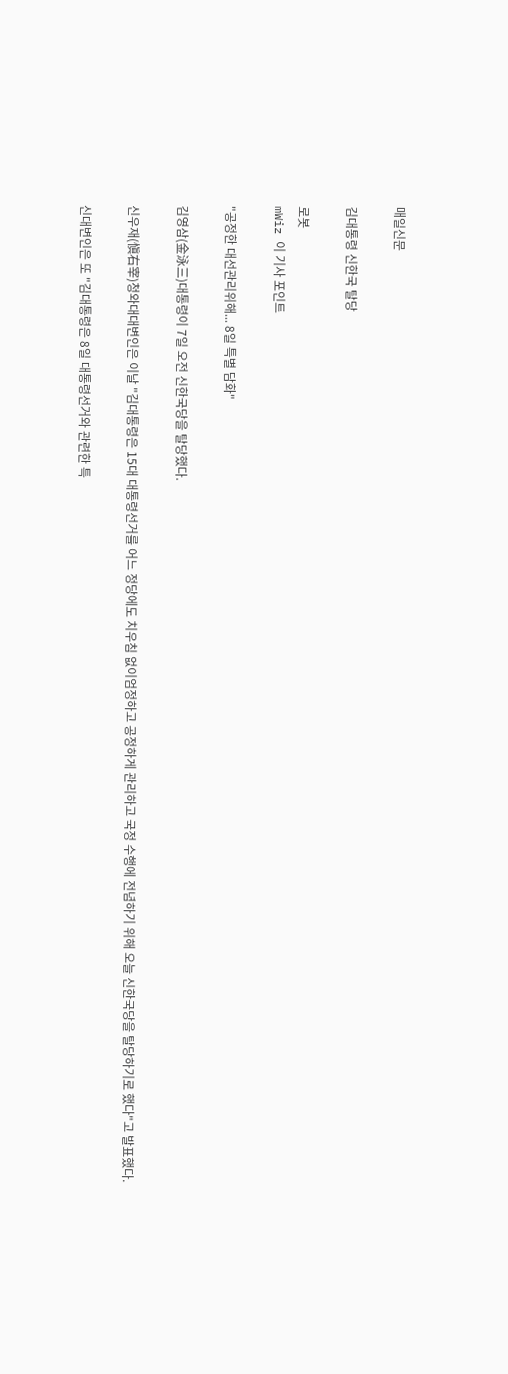매일신문

김대통령 신한국 탈당

로봇
mWiz 이 기사 포인트

"공정한 대선관리위해... 8일 특별 담화"

김영삼(金泳三)대통령이 7일 오전 신한국당을 탈당했다.

신우재(愼右宰)청와대대변인은 이날 "김대통령은 15대 대통령선거를 어느 정당에도 치우침 없이엄정하고 공정하게 관리하고 국정 수행에 전념하기 위해 오늘 신한국당을 탈당하기로 했다"고 발표했다.

신대변인은 또 "김대통령은 8일 대통령선거와 관련한 특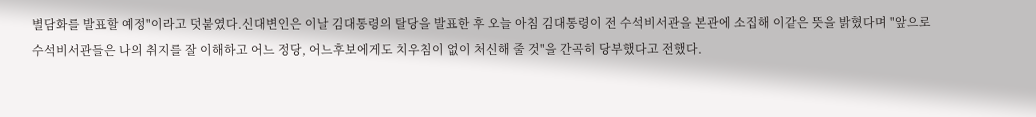별담화를 발표할 예정"이라고 덧붙였다.신대변인은 이날 김대통령의 탈당을 발표한 후 오늘 아침 김대통령이 전 수석비서관을 본관에 소집해 이같은 뜻을 밝혔다며 "앞으로 수석비서관들은 나의 취지를 잘 이해하고 어느 정당, 어느후보에게도 치우침이 없이 처신해 줄 것"을 간곡히 당부했다고 전했다.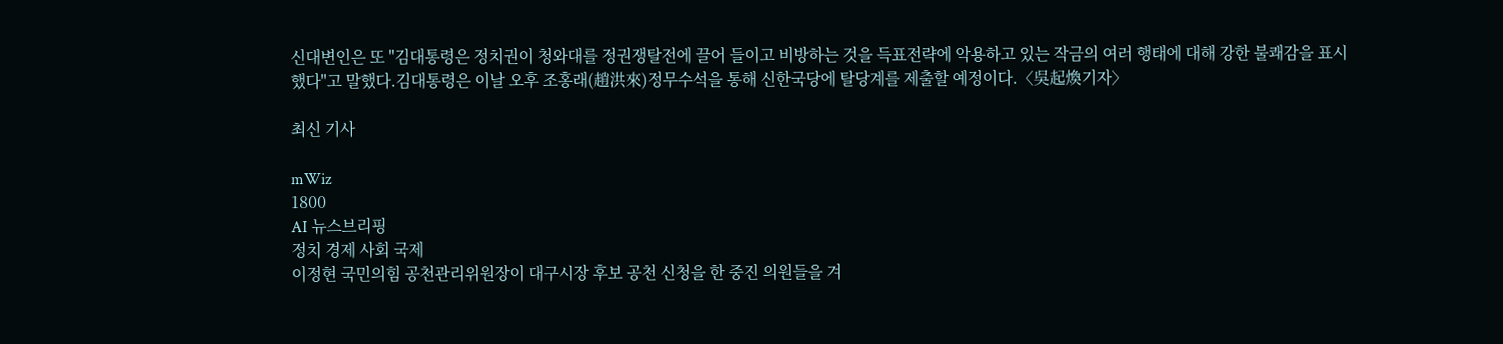신대변인은 또 "김대통령은 정치권이 청와대를 정권쟁탈전에 끌어 들이고 비방하는 것을 득표전략에 악용하고 있는 작금의 여러 행태에 대해 강한 불쾌감을 표시했다"고 말했다.김대통령은 이날 오후 조홍래(趙洪來)정무수석을 통해 신한국당에 탈당계를 제출할 예정이다.〈吳起煥기자〉

최신 기사

mWiz
1800
AI 뉴스브리핑
정치 경제 사회 국제
이정현 국민의힘 공천관리위원장이 대구시장 후보 공천 신청을 한 중진 의원들을 겨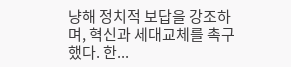냥해 정치적 보답을 강조하며, 혁신과 세대교체를 촉구했다. 한...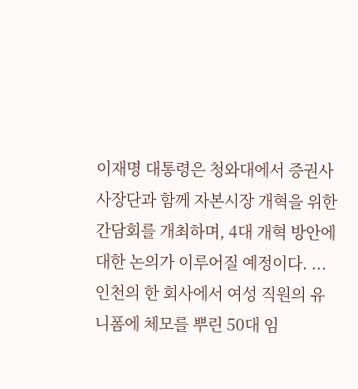이재명 대통령은 청와대에서 증권사 사장단과 함께 자본시장 개혁을 위한 간담회를 개최하며, 4대 개혁 방안에 대한 논의가 이루어질 예정이다. ...
인천의 한 회사에서 여성 직원의 유니폼에 체모를 뿌린 50대 임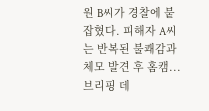원 B씨가 경찰에 붙잡혔다. 피해자 A씨는 반복된 불쾌감과 체모 발견 후 홈캠...
브리핑 데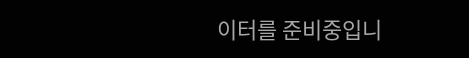이터를 준비중입니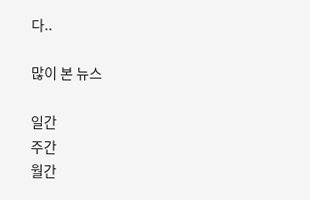다..

많이 본 뉴스

일간
주간
월간